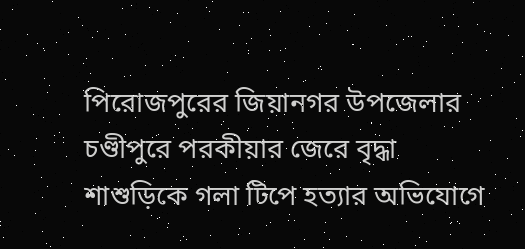পিরোজপুরের জিয়ানগর উপজেলার চণ্ডীপুরে পরকীয়ার জেরে বৃদ্ধা শাশুড়িকে গলা টিপে হত্যার অভিযোগে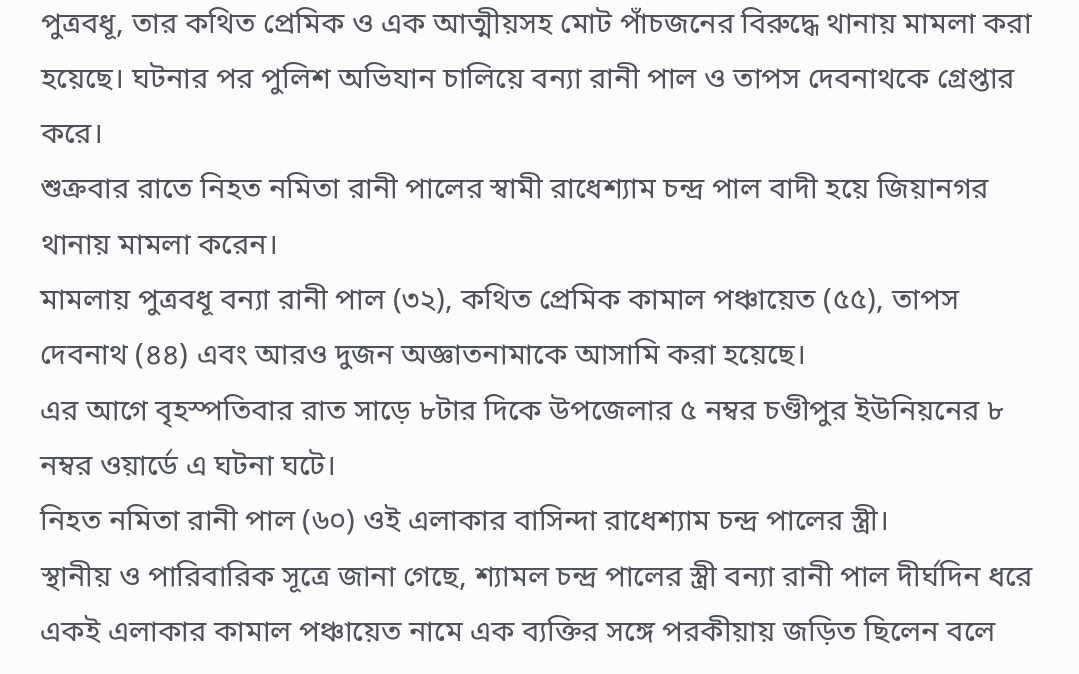পুত্রবধূ, তার কথিত প্রেমিক ও এক আত্মীয়সহ মোট পাঁচজনের বিরুদ্ধে থানায় মামলা করা হয়েছে। ঘটনার পর পুলিশ অভিযান চালিয়ে বন্যা রানী পাল ও তাপস দেবনাথকে গ্রেপ্তার করে।
শুক্রবার রাতে নিহত নমিতা রানী পালের স্বামী রাধেশ্যাম চন্দ্র পাল বাদী হয়ে জিয়ানগর থানায় মামলা করেন।
মামলায় পুত্রবধূ বন্যা রানী পাল (৩২), কথিত প্রেমিক কামাল পঞ্চায়েত (৫৫), তাপস দেবনাথ (৪৪) এবং আরও দুজন অজ্ঞাতনামাকে আসামি করা হয়েছে।
এর আগে বৃহস্পতিবার রাত সাড়ে ৮টার দিকে উপজেলার ৫ নম্বর চণ্ডীপুর ইউনিয়নের ৮ নম্বর ওয়ার্ডে এ ঘটনা ঘটে।
নিহত নমিতা রানী পাল (৬০) ওই এলাকার বাসিন্দা রাধেশ্যাম চন্দ্র পালের স্ত্রী।
স্থানীয় ও পারিবারিক সূত্রে জানা গেছে, শ্যামল চন্দ্র পালের স্ত্রী বন্যা রানী পাল দীর্ঘদিন ধরে একই এলাকার কামাল পঞ্চায়েত নামে এক ব্যক্তির সঙ্গে পরকীয়ায় জড়িত ছিলেন বলে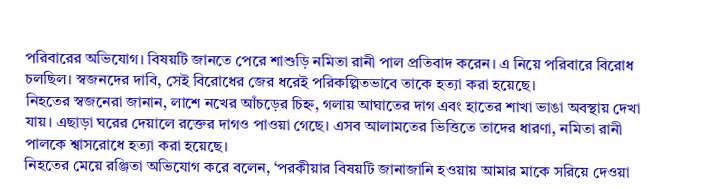পরিবারের অভিযোগ। বিষয়টি জানতে পেরে শাশুড়ি নমিতা রানী পাল প্রতিবাদ করেন। এ নিয়ে পরিবারে বিরোধ চলছিল। স্বজনদের দাবি, সেই বিরোধের জের ধরেই পরিকল্পিতভাবে তাকে হত্যা করা হয়েছে।
নিহতের স্বজনেরা জানান, লাশে নখের আঁচড়ের চিহ্ন, গলায় আঘাতের দাগ এবং হাতের শাখা ভাঙা অবস্থায় দেখা যায়। এছাড়া ঘরের দেয়ালে রক্তের দাগও পাওয়া গেছে। এসব আলামতের ভিত্তিতে তাদের ধারণা, নমিতা রানী পালকে শ্বাসরোধে হত্যা করা হয়েছে।
নিহতের মেয়ে রঞ্জিতা অভিযোগ করে বলেন, ‘পরকীয়ার বিষয়টি জানাজানি হওয়ায় আমার মাকে সরিয়ে দেওয়া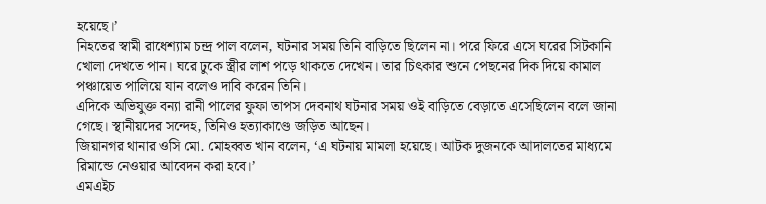হয়েছে।’
নিহতের স্বামী রাধেশ্যাম চন্দ্র পাল বলেন, ঘটনার সময় তিনি বাড়িতে ছিলেন না। পরে ফিরে এসে ঘরের সিটকানি খোলা দেখতে পান। ঘরে ঢুকে স্ত্রীর লাশ পড়ে থাকতে দেখেন। তার চিৎকার শুনে পেছনের দিক দিয়ে কামাল পঞ্চায়েত পালিয়ে যান বলেও দাবি করেন তিনি।
এদিকে অভিযুক্ত বন্যা রানী পালের ফুফা তাপস দেবনাথ ঘটনার সময় ওই বাড়িতে বেড়াতে এসেছিলেন বলে জানা গেছে। স্থানীয়দের সন্দেহ, তিনিও হত্যাকাণ্ডে জড়িত আছেন।
জিয়ানগর থানার ওসি মো. মোহব্বত খান বলেন, ‘এ ঘটনায় মামলা হয়েছে। আটক দুজনকে আদালতের মাধ্যমে রিমান্ডে নেওয়ার আবেদন করা হবে।’
এমএইচ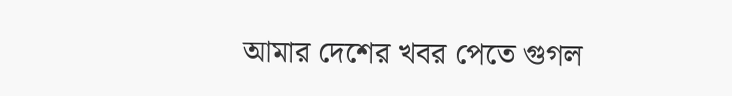আমার দেশের খবর পেতে গুগল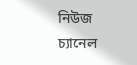নিউজ চ্যানেল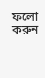ফলো করুন